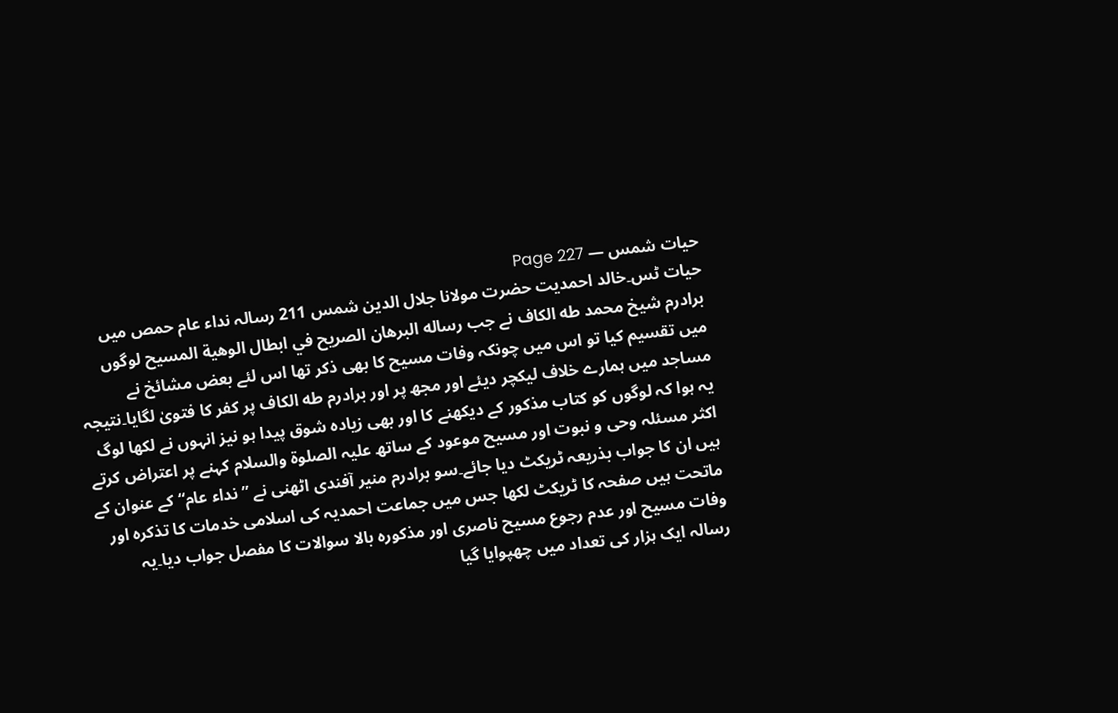حیات شمس — Page 227
حیات ٹس۔خالد احمدیت حضرت مولانا جلال الدین شمس 211 رسالہ نداء عام حمص میں برادرم شیخ محمد طه الكاف نے جب رساله البرهان الصريح في ابطال الوهية المسيح لوگوں میں تقسیم کیا تو اس میں چونکہ وفات مسیح کا بھی ذکر تھا اس لئے بعض مشائخ نے مساجد میں ہمارے خلاف لیکچر دیئے اور مجھ پر اور برادرم طه الکاف پر کفر کا فتویٰ لگایا۔نتیجہ یہ ہوا کہ لوگوں کو کتاب مذکور کے دیکھنے کا اور بھی زیادہ شوق پیدا ہو نیز انہوں نے لکھا لوگ اکثر مسئلہ وحی و نبوت اور مسیح موعود کے ساتھ علیہ الصلوۃ والسلام کہنے پر اعتراض کرتے ہیں ان کا جواب بذریعہ ٹریکٹ دیا جائے۔سو برادرم منیر آفندی اٹھنی نے ” نداء عام“ کے عنوان کے ماتحت ہیں صفحہ کا ٹریکٹ لکھا جس میں جماعت احمدیہ کی اسلامی خدمات کا تذکرہ اور وفات مسیح اور عدم رجوع مسیح ناصری اور مذکورہ بالا سوالات کا مفصل جواب دیا۔یہ رسالہ ایک ہزار کی تعداد میں چھپوایا گیا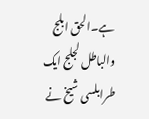ہے۔الحق ابلج والباطل لجلج ایک طرابلسی شیخ نے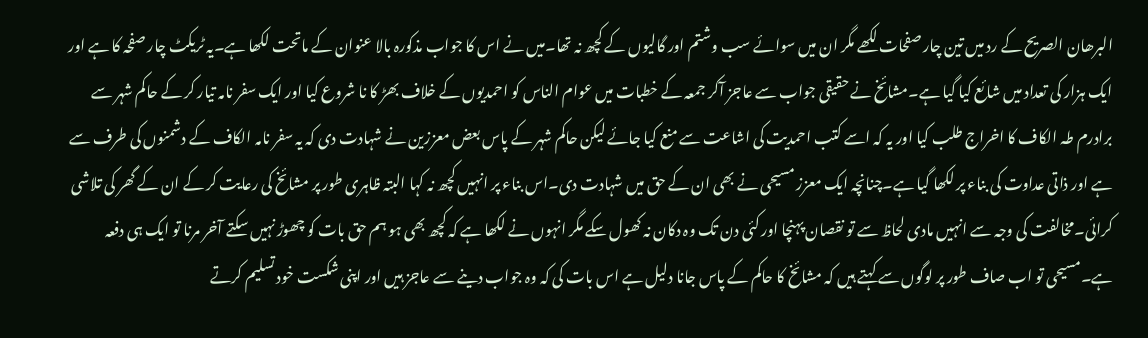البرھان الصریح کے رد میں تین چار صفحات لکھے مگر ان میں سوائے سب وشتم اور گالیوں کے کچھ نہ تھا۔میں نے اس کا جواب مذکورہ بالا عنوان کے ماتحت لکھا ہے۔یہ ٹریکٹ چار صفحہ کا ہے اور ایک ہزار کی تعداد میں شائع کیا گیا ہے۔مشائخ نے حقیقی جواب سے عاجز آکر جمعہ کے خطبات میں عوام الناس کو احمدیوں کے خلاف بھڑ کا نا شروع کیا اور ایک سفر نامہ تیار کر کے حاکم شہر سے برادرم طہ الکاف کا اخراج طلب کیا اور یہ کہ اسے کتب احمدیت کی اشاعت سے منع کیا جائے لیکن حاکم شہر کے پاس بعض معززین نے شہادت دی کہ یہ سفر نامہ الکاف کے دشمنوں کی طرف سے ہے اور ذاتی عداوت کی بناء پر لکھا گیا ہے۔چنانچہ ایک معزز مسیحی نے بھی ان کے حق میں شہادت دی۔اس بناء پر انہیں کچھ نہ کہا البتہ ظاہری طور پر مشائخ کی رعایت کر کے ان کے گھر کی تلاشی کرائی۔مخالفت کی وجہ سے انہیں مادی لحاظ سے تو نقصان پہنچا اور کئی دن تک وہ دکان نہ کھول سکے مگر انہوں نے لکھا ہے کہ کچھ بھی ہو ہم حق بات کو چھوڑ نہیں سکتے آخر مرنا تو ایک ہی دفعہ ہے۔مسیحی تو اب صاف طور پر لوگوں سے کہتے ہیں کہ مشائخ کا حاکم کے پاس جانا دلیل ہے اس بات کی کہ وہ جواب دینے سے عاجز ہیں اور اپنی شکست خود تسلیم کرتے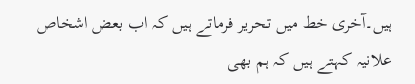ہیں۔آخری خط میں تحریر فرماتے ہیں کہ اب بعض اشخاص علانیہ کہتے ہیں کہ ہم بھی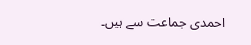احمدی جماعت سے ہیں۔